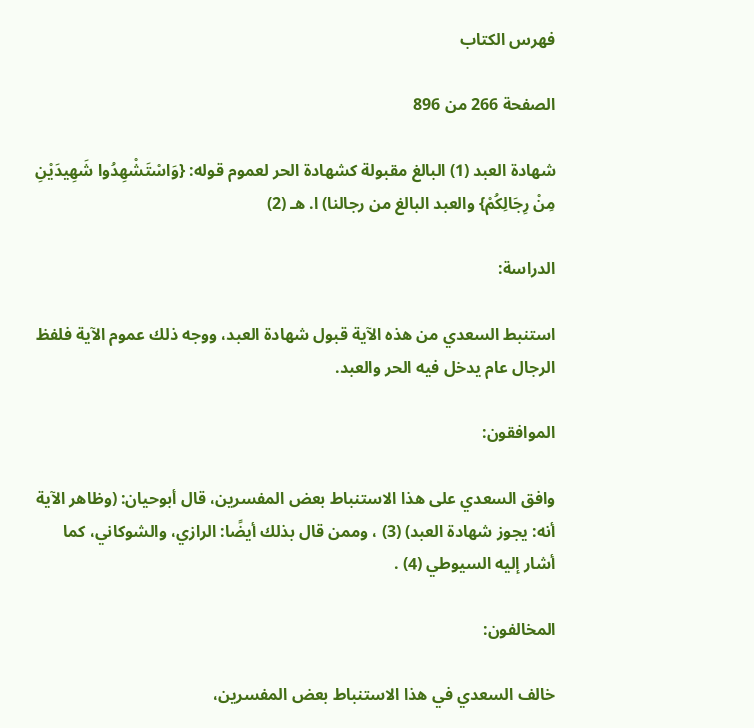فهرس الكتاب

الصفحة 266 من 896

شهادة العبد (1) البالغ مقبولة كشهادة الحر لعموم قوله: {وَاسْتَشْهِدُوا شَهِيدَيْنِ مِنْ رِجَالِكُمْ} والعبد البالغ من رجالنا) ا. هـ (2)

الدراسة:

استنبط السعدي من هذه الآية قبول شهادة العبد، ووجه ذلك عموم الآية فلفظ الرجال عام يدخل فيه الحر والعبد.

الموافقون:

وافق السعدي على هذا الاستنباط بعض المفسرين، قال أبوحيان: (وظاهر الآية أنه: يجوز شهادة العبد) (3) ، وممن قال بذلك أيضًا: الرازي، والشوكاني، كما أشار إليه السيوطي (4) .

المخالفون:

خالف السعدي في هذا الاستنباط بعض المفسرين،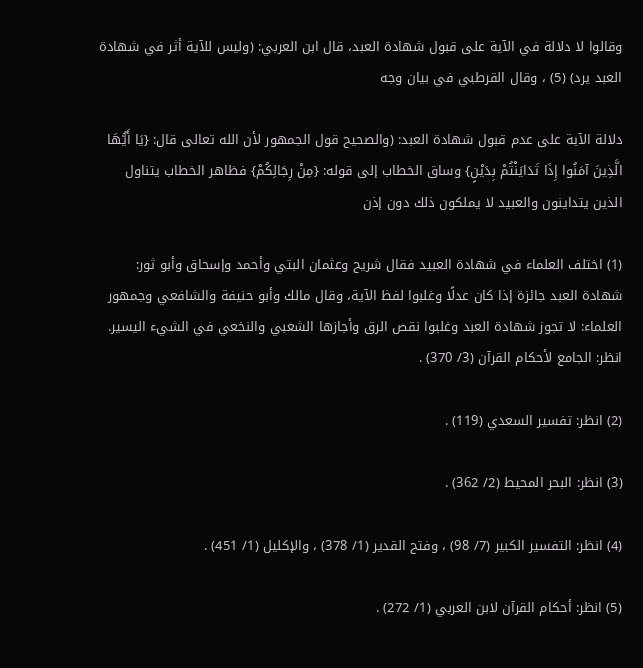وقالوا لا دلالة في الآية على قبول شهادة العبد، قال ابن العربي: (وليس للآية أثر في شهادة العبد يرد) (5) ، وقال القرطبي في بيان وجه

دلالة الآية على عدم قبول شهادة العبد: (والصحيح قول الجمهور لأن الله تعالى قال: {يَا أَيُّهَا الَّذِينَ آمَنُوا إِذَا تَدَايَنْتُمْ بِدَيْنٍ} وساق الخطاب إلى قوله: {مِنْ رِجَالِكُمْ} فظاهر الخطاب يتناول الذين يتداينون والعبيد لا يملكون ذلك دون إذن

(1) اختلف العلماء في شهادة العبيد فقال شريح وعثمان البتي وأحمد وإسحاق وأبو ثور: شهادة العبد جائزة إذا كان عدلًا وغلبوا لفظ الآية، وقال مالك وأبو حنيفة والشافعي وجمهور العلماء: لا تجوز شهادة العبد وغلبوا نقص الرق وأجازها الشعبي والنخعي في الشيء اليسير. انظر: الجامع لأحكام القرآن (3/ 370) .

(2) انظر: تفسير السعدي (119) .

(3) انظر: البحر المحيط (2/ 362) .

(4) انظر: التفسير الكبير (7/ 98) ، وفتح القدير (1/ 378) ، والإكليل (1/ 451) .

(5) انظر: أحكام القرآن لابن العربي (1/ 272) .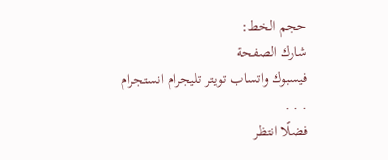حجم الخط:
شارك الصفحة
فيسبوك واتساب تويتر تليجرام انستجرام
. . .
فضلًا انتظر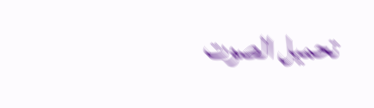تحميل الصوت